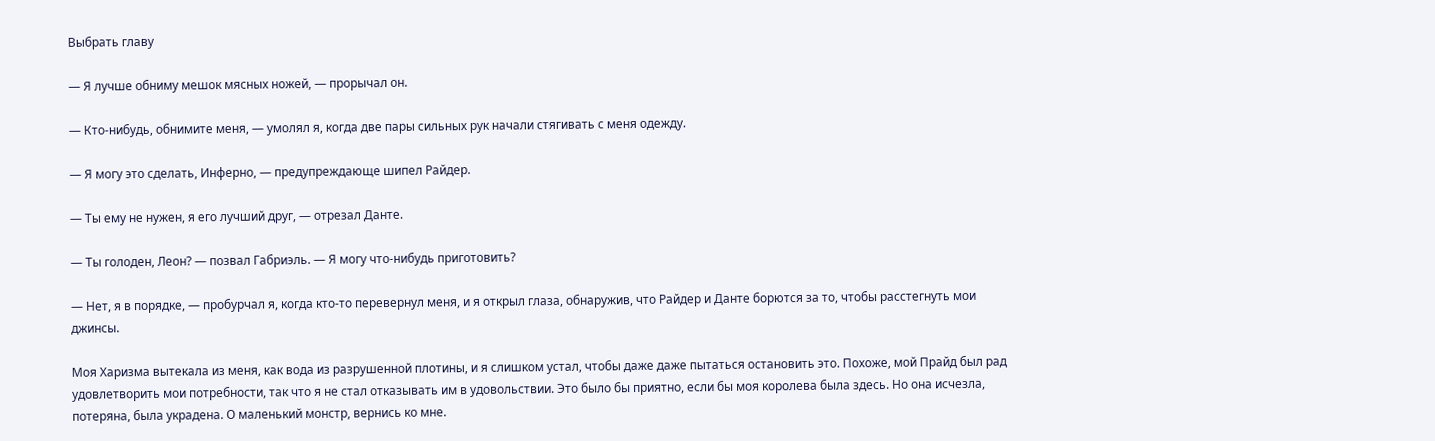Выбрать главу

— Я лучше обниму мешок мясных ножей, — прорычал он.

— Кто-нибудь, обнимите меня, — умолял я, когда две пары сильных рук начали стягивать с меня одежду.

— Я могу это сделать, Инферно, — предупреждающе шипел Райдер.

— Ты ему не нужен, я его лучший друг, — отрезал Данте.

— Ты голоден, Леон? — позвал Габриэль. — Я могу что-нибудь приготовить?

— Нет, я в порядке, — пробурчал я, когда кто-то перевернул меня, и я открыл глаза, обнаружив, что Райдер и Данте борются за то, чтобы расстегнуть мои джинсы.

Моя Харизма вытекала из меня, как вода из разрушенной плотины, и я слишком устал, чтобы даже даже пытаться остановить это. Похоже, мой Прайд был рад удовлетворить мои потребности, так что я не стал отказывать им в удовольствии. Это было бы приятно, если бы моя королева была здесь. Но она исчезла, потеряна, была украдена. О маленький монстр, вернись ко мне.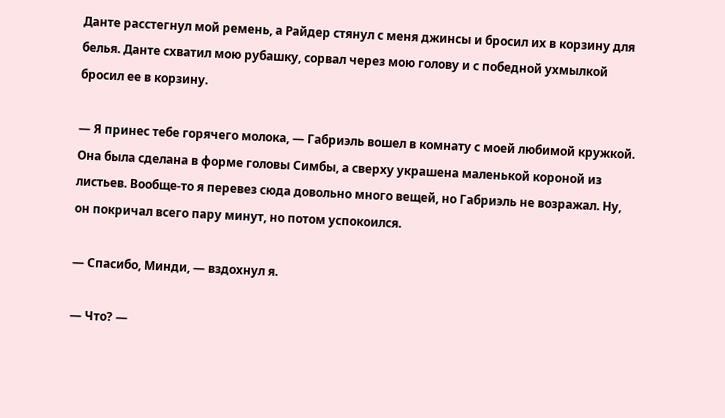Данте расстегнул мой ремень, а Райдер стянул с меня джинсы и бросил их в корзину для белья. Данте схватил мою рубашку, сорвал через мою голову и с победной ухмылкой бросил ее в корзину.

— Я принес тебе горячего молока, — Габриэль вошел в комнату с моей любимой кружкой. Она была сделана в форме головы Симбы, а сверху украшена маленькой короной из листьев. Вообще-то я перевез сюда довольно много вещей, но Габриэль не возражал. Ну, он покричал всего пару минут, но потом успокоился.

— Спасибо, Минди, — вздохнул я.

— Что? —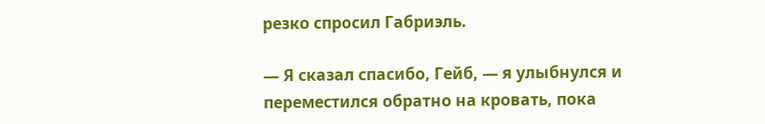резко спросил Габриэль.

— Я сказал спасибо, Гейб, — я улыбнулся и переместился обратно на кровать, пока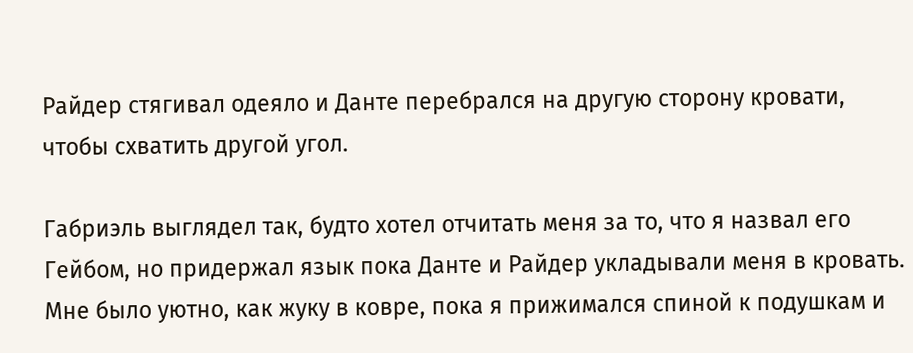Райдер стягивал одеяло и Данте перебрался на другую сторону кровати, чтобы схватить другой угол.

Габриэль выглядел так, будто хотел отчитать меня за то, что я назвал его Гейбом, но придержал язык пока Данте и Райдер укладывали меня в кровать. Мне было уютно, как жуку в ковре, пока я прижимался спиной к подушкам и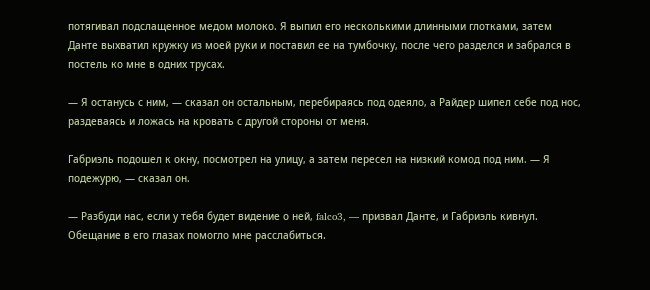потягивал подслащенное медом молоко. Я выпил его несколькими длинными глотками, затем Данте выхватил кружку из моей руки и поставил ее на тумбочку, после чего разделся и забрался в постель ко мне в одних трусах.

— Я останусь с ним, — сказал он остальным, перебираясь под одеяло, а Райдер шипел себе под нос, раздеваясь и ложась на кровать с другой стороны от меня.

Габриэль подошел к окну, посмотрел на улицу, а затем пересел на низкий комод под ним. — Я подежурю, — сказал он.

— Разбуди нас, если у тебя будет видение о ней, falco3, — призвал Данте, и Габриэль кивнул. Обещание в его глазах помогло мне расслабиться.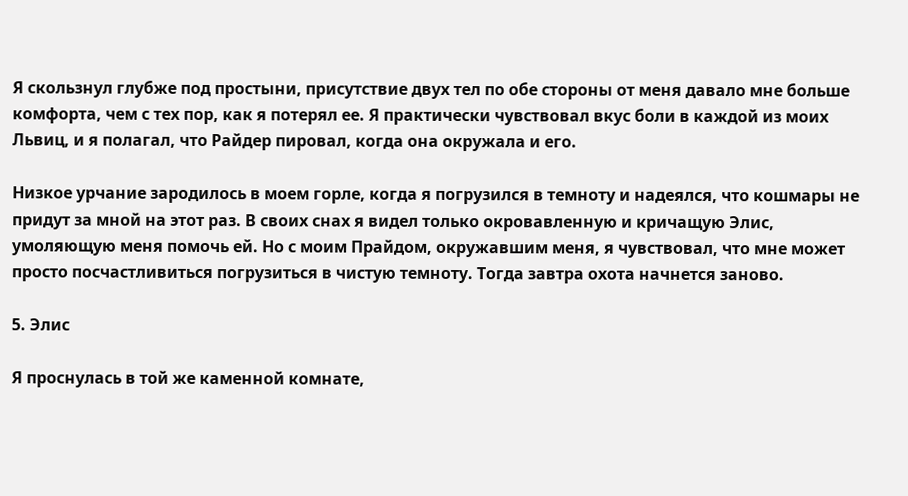Я скользнул глубже под простыни, присутствие двух тел по обе стороны от меня давало мне больше комфорта, чем с тех пор, как я потерял ее. Я практически чувствовал вкус боли в каждой из моих Львиц, и я полагал, что Райдер пировал, когда она окружала и его.

Низкое урчание зародилось в моем горле, когда я погрузился в темноту и надеялся, что кошмары не придут за мной на этот раз. В своих снах я видел только окровавленную и кричащую Элис, умоляющую меня помочь ей. Но с моим Прайдом, окружавшим меня, я чувствовал, что мне может просто посчастливиться погрузиться в чистую темноту. Тогда завтра охота начнется заново.

5. Элис

Я проснулась в той же каменной комнате,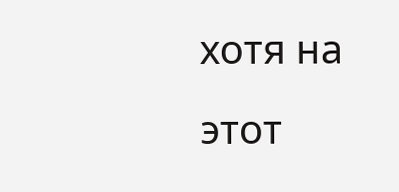хотя на этот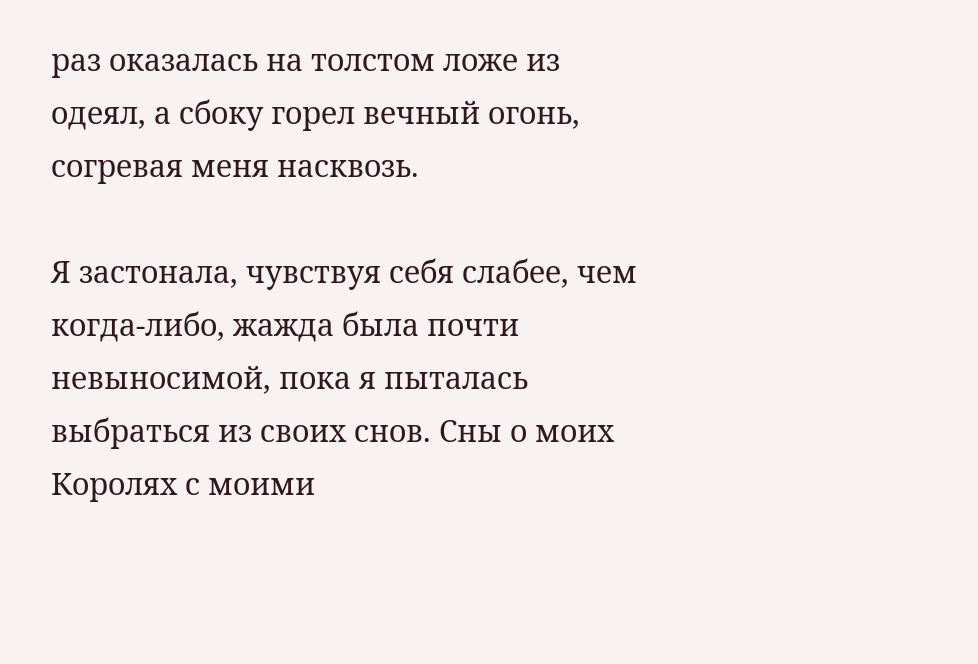раз оказалась на толстом ложе из одеял, а сбоку горел вечный огонь, согревая меня насквозь.

Я застонала, чувствуя себя слабее, чем когда-либо, жажда была почти невыносимой, пока я пыталась выбраться из своих снов. Сны о моих Королях с моими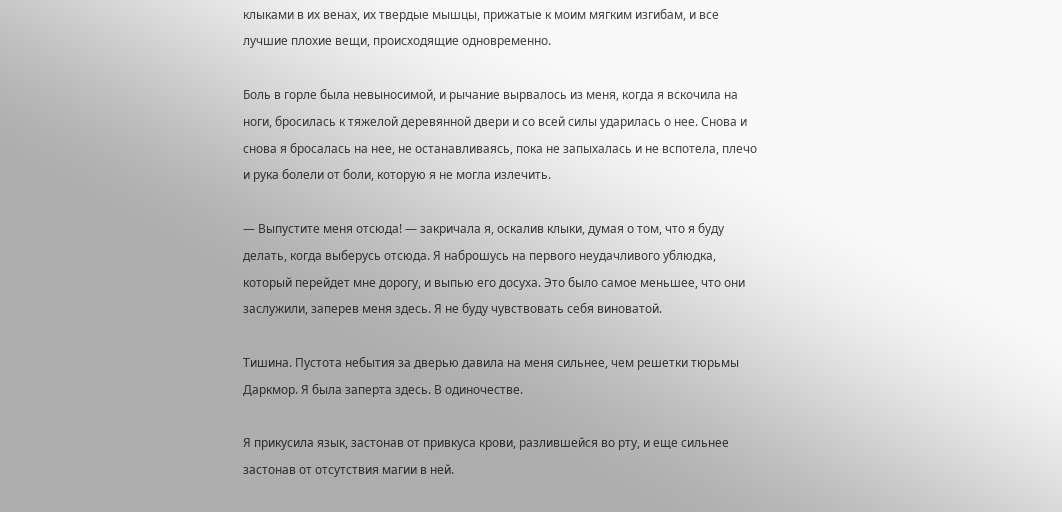клыками в их венах, их твердые мышцы, прижатые к моим мягким изгибам, и все лучшие плохие вещи, происходящие одновременно.

Боль в горле была невыносимой, и рычание вырвалось из меня, когда я вскочила на ноги, бросилась к тяжелой деревянной двери и со всей силы ударилась о нее. Снова и снова я бросалась на нее, не останавливаясь, пока не запыхалась и не вспотела, плечо и рука болели от боли, которую я не могла излечить.

— Выпустите меня отсюда! — закричала я, оскалив клыки, думая о том, что я буду делать, когда выберусь отсюда. Я наброшусь на первого неудачливого ублюдка, который перейдет мне дорогу, и выпью его досуха. Это было самое меньшее, что они заслужили, заперев меня здесь. Я не буду чувствовать себя виноватой.

Тишина. Пустота небытия за дверью давила на меня сильнее, чем решетки тюрьмы Даркмор. Я была заперта здесь. В одиночестве.

Я прикусила язык, застонав от привкуса крови, разлившейся во рту, и еще сильнее застонав от отсутствия магии в ней.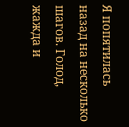Я попятилась назад на несколько шагов. Голод, жажда и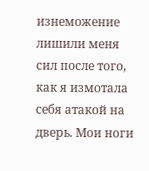изнеможение лишили меня сил после того, как я измотала себя атакой на дверь. Мои ноги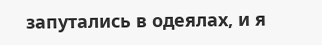запутались в одеялах, и я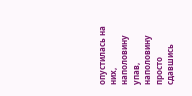опустилась на них, наполовину упав, наполовину просто сдавшись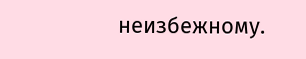неизбежному.